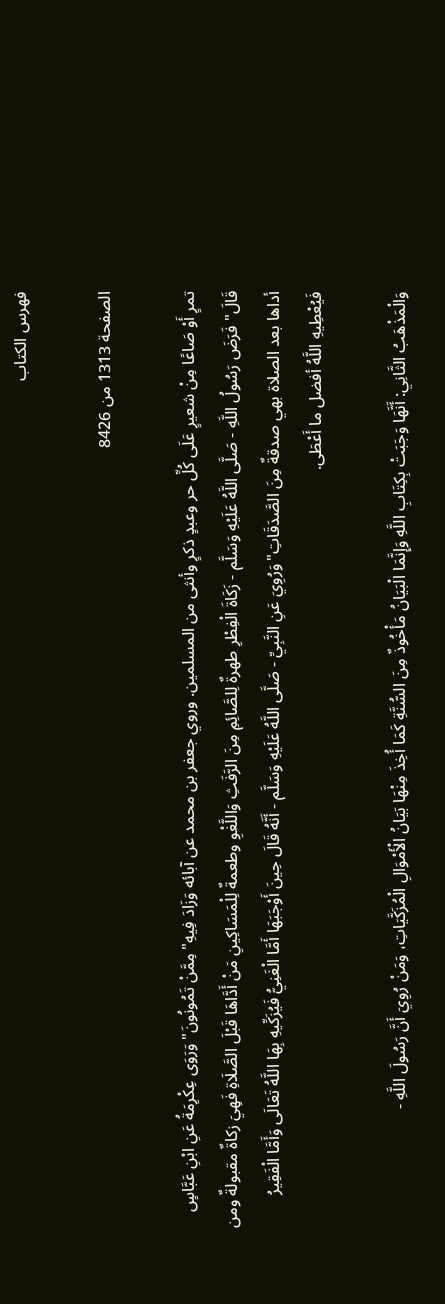فهرس الكتاب

الصفحة 1313 من 8426

تمرٍ أَوْ صَاعًا مِنْ شعيرٍ عَلَى كُلِّ حر وعبدٍ ذكرٍ وأنثى من المسلمين. وروي جعفر بن محمد عن آبائه وَزَادَ فِيهِ"مِمَّنْ تَمُونُونَ"وَرَوَى عِكْرِمَةُ عَنِ ابْنِ عَبَّاسٍ قَالَ"فَرَضَ رَسُولُ اللَّهِ - صَلَّى اللَّهُ عَلَيْهِ وَسَلَّم - زَكَاةَ الْفِطْرِ طهرةٌ لِلصَّائِمِ مِنَ الرَّفَثِ وَاللَّغْوِ وطعمةٌ لِلْمَسَاكِينِ مَنْ أَدَّاهَا قَبْلَ الصَّلَاةِ فَهِيَ زكاةٌ مقبولةٌ ومن أداها بعد الصلاة بهي صدقةٌ مِنَ الصَّدَقَاتِ"وَرُوِيَ عَنِ النَّبِيِّ - صَلَّى اللَّهُ عَلَيْهِ وَسَلَّم - أَنَّهُ قَالَ حِينَ أَوْجَبَهَا أَمَّا الْغَنِيُّ فَيُزَكِّيهِ بِهَا اللَّهُ تَعَالَى وَأَمَّا الْفَقِيرُ فَيُعْطِيهِ اللَّهُ أفضل ما أَعْطَى.

وَالْمَذْهَبُ الثَّانِي: أَنَّهَا وَجَبَتْ بِكِتَابِ اللَّهِ وَإِنَّمَا الْبَيَانُ مَأْخُوذٌ مِنَ السُّنَّةِ كَمَا أُخِذَ مِنْهَا بَيَانُ الْأَمْوَالِ الْمُزَكَّيَاتِ، وَمَنْ رُوِيَ أَنَّ رَسُولَ اللَّهِ -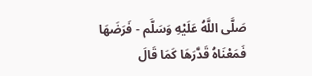صَلَّى اللَّهُ عَلَيْهِ وَسَلَّم - فَرَضَهَا فَمَعْنَاهُ قَدَّرَهَا كَمَا قَالَ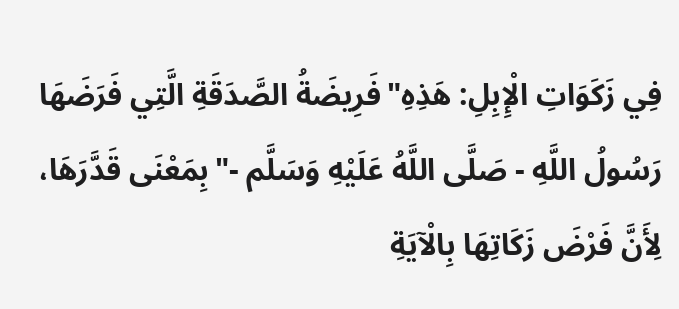فِي زَكَوَاتِ الْإِبِلِ: هَذِهِ"فَرِيضَةُ الصَّدَقَةِ الَّتِي فَرَضَهَا رَسُولُ اللَّهِ - صَلَّى اللَّهُ عَلَيْهِ وَسَلَّم -"بِمَعْنَى قَدَّرَهَا، لِأَنَّ فَرْضَ زَكَاتِهَا بِالْآيَةِ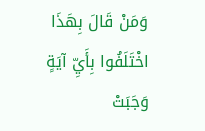وَمَنْ قَالَ بِهَذَا اخْتَلَفُوا بِأَيِّ آيَةٍ وَجَبَتْ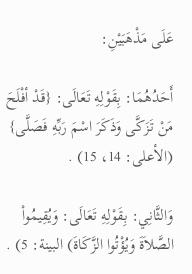عَلَى مَذْهَبَيْنِ:

أَحَدُهُمَا: بِقَوْلِهِ تَعَالَى: {قَدْ أفْلَحَ مَنْ تَزَكَّى وَذَكَرَ اسْمَ رَبِّهِ فَصَلَّى} (الأعلى: 14، 15) .

وَالثَّانِي: بِقَوْلِهِ تَعَالَى: وَيُقِيمُواْ الصَّلاَةَ وَيُؤْتُوا الزَّكَاةَ) البينة: 5) .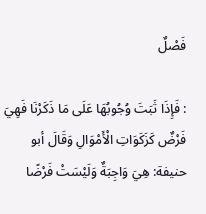فَصْلٌ

: فَإِذَا ثَبَتَ وُجُوبُهَا عَلَى مَا ذَكَرْنَا فَهِيَ فَرْضٌ كَزَكَوَاتِ الْأَمْوَالِ وَقَالَ أبو حنيفة: هِيَ وَاجِبَةٌ وَلَيْسَتْ فَرْضًا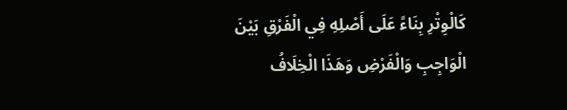كَالْوِتْرِ بِنَاءً عَلَى أَصْلِهِ فِي الْفَرْقِ بَيْنَ الْوَاجِبِ وَالْفَرْضِ وَهَذَا الْخِلَافُ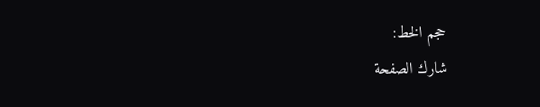حجم الخط:
شارك الصفحة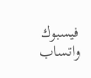فيسبوك واتساب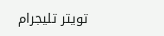تويتر تليجرام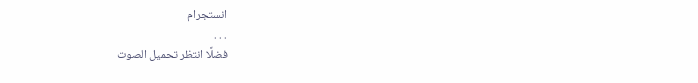انستجرام
. . .
فضلًا انتظر تحميل الصوت